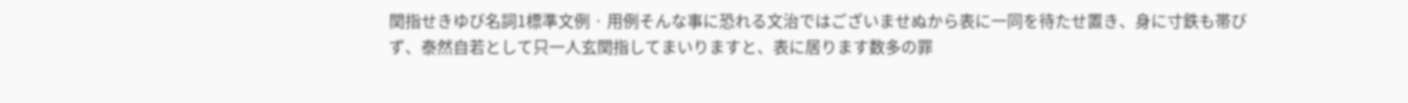関指せきゆび名詞1標準文例 · 用例そんな事に恐れる文治ではございませぬから表に一同を待たせ置き、身に寸鉄も帯びず、泰然自若として只一人玄関指してまいりますと、表に居ります数多の罪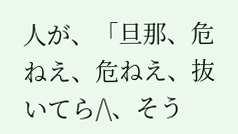人が、「旦那、危ねえ、危ねえ、抜いてら/\、そう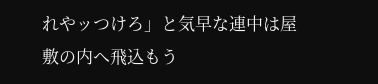れやッつけろ」と気早な連中は屋敷の内へ飛込もう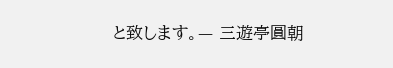と致します。— 三遊亭圓朝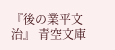『後の業平文治』 青空文庫